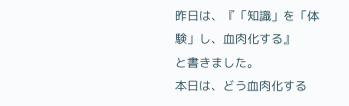昨日は、『「知識」を「体験」し、血肉化する』
と書きました。
本日は、どう血肉化する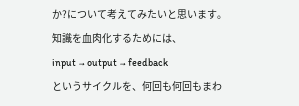か?について考えてみたいと思います。
知識を血肉化するためには、
input → output → feedback
というサイクルを、何回も何回もまわ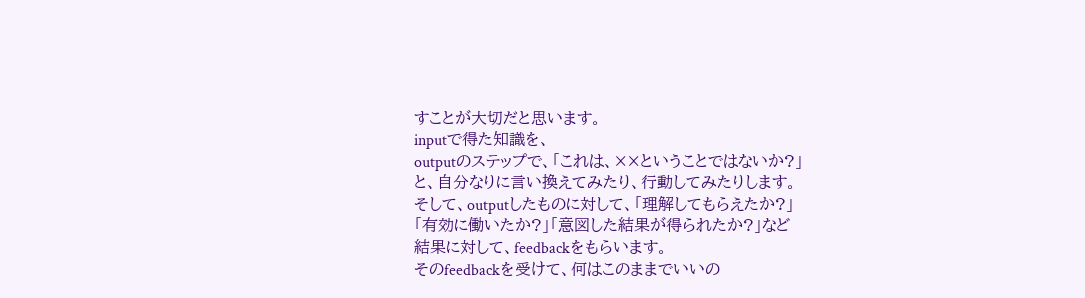すことが大切だと思います。
inputで得た知識を、
outputのステップで、「これは、××ということではないか?」
と、自分なりに言い換えてみたり、行動してみたりします。
そして、outputしたものに対して、「理解してもらえたか?」
「有効に働いたか?」「意図した結果が得られたか?」など
結果に対して、feedbackをもらいます。
そのfeedbackを受けて、何はこのままでいいの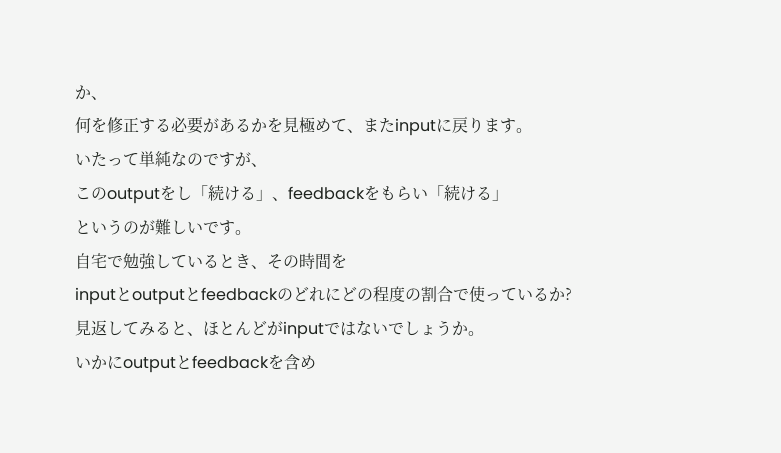か、
何を修正する必要があるかを見極めて、またinputに戻ります。
いたって単純なのですが、
このoutputをし「続ける」、feedbackをもらい「続ける」
というのが難しいです。
自宅で勉強しているとき、その時間を
inputとoutputとfeedbackのどれにどの程度の割合で使っているか?
見返してみると、ほとんどがinputではないでしょうか。
いかにoutputとfeedbackを含め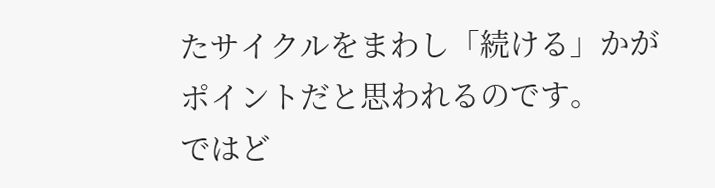たサイクルをまわし「続ける」かが
ポイントだと思われるのです。
ではど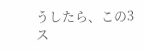うしたら、この3ス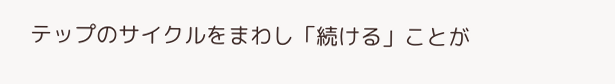テップのサイクルをまわし「続ける」ことが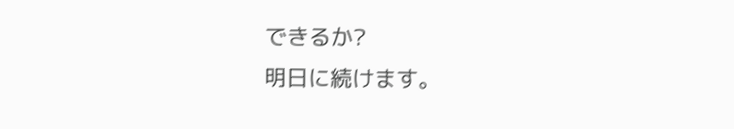できるか?
明日に続けます。